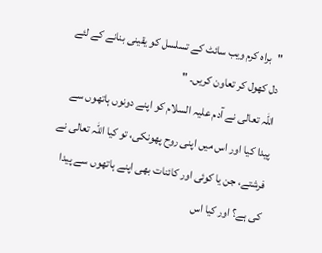"براہ کرم ویب سائٹ کے تسلسل کو یقینی بنانے کے لئے دل کھول کر تعاون کریں۔ "
اللہ تعالی نے آدم علیہ السلام کو اپنے دونوں ہاتھوں سے پیدا کیا اور اس میں اپنی روح پھونکی، تو کیا اللہ تعالی نے فرشتے، جن یا کوئی اور کائنات بھی اپنے ہاتھوں سے پیدا کی ہے؟ اور کیا اس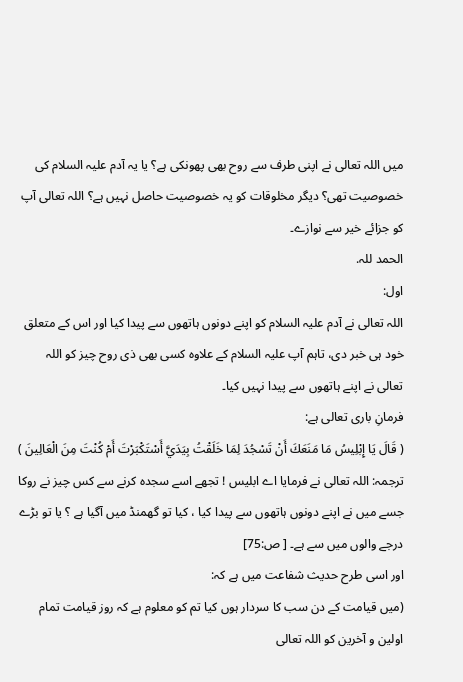میں اللہ تعالی نے اپنی طرف سے روح بھی پھونکی ہے؟ یا یہ آدم علیہ السلام کی خصوصیت تھی؟ دیگر مخلوقات کو یہ خصوصیت حاصل نہیں ہے؟ اللہ تعالی آپ کو جزائے خیر سے نوازے۔
الحمد للہ.
اول:
اللہ تعالی نے آدم علیہ السلام کو اپنے دونوں ہاتھوں سے پیدا کیا اور اس کے متعلق خود ہی خبر دی، تاہم آپ علیہ السلام کے علاوہ کسی بھی ذی روح چیز کو اللہ تعالی نے اپنے ہاتھوں سے پیدا نہیں کیا۔
فرمانِ باری تعالی ہے:
( قَالَ يَا إِبْلِيسُ مَا مَنَعَكَ أَنْ تَسْجُدَ لِمَا خَلَقْتُ بِيَدَيَّ أَسْتَكْبَرْتَ أَمْ كُنْتَ مِنَ الْعَالِينَ )
ترجمہ: اللہ تعالی نے فرمایا اے ابلیس ! تجھے اسے سجدہ کرنے سے کس چیز نے روکا جسے میں نے اپنے دونوں ہاتھوں سے پیدا کیا ، کیا تو گھمنڈ میں آگیا ہے ؟ یا تو بڑے درجے والوں میں سے ہے۔ [ ص:75]
اور اسی طرح حدیث شفاعت میں ہے کہ:
(میں قیامت کے دن سب کا سردار ہوں کیا تم کو معلوم ہے کہ روز قیامت تمام اولین و آخرین کو اللہ تعالی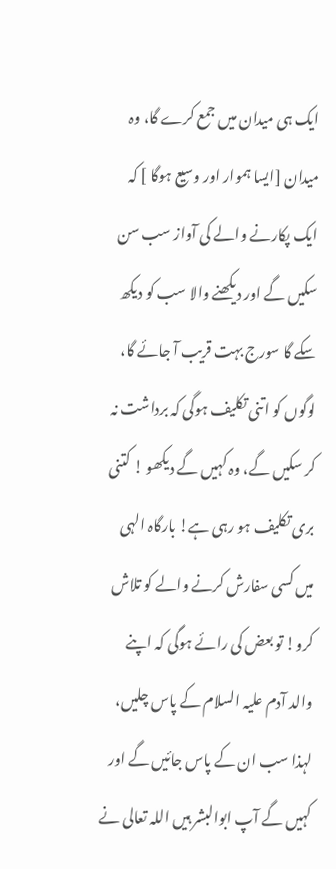ایک ہی میدان میں جمع کرے گا، وہ میدان [ایسا ہموار اور وسیع ہوگا ] کہ ایک پکارنے والے کی آواز سب سن سکیں گے اور دیکھنے والا سب کو دیکھ سکے گا سورج بہت قریب آ جائے گا، لوگوں کو اتنی تکلیف ہوگی کہ برداشت نہ کر سکیں گے، وہ کہیں گے دیکھو ! کتنی بری تکلیف ہو رہی ہے! بارگاہ الہی میں کسی سفارش کرنے والے کو تلاش کرو! تو بعض کی رائے ہوگی کہ اپنے والد آدم علیہ السلام کے پاس چلیں، لہذا سب ان کے پاس جائیں گے اور کہیں گے آپ ابوالبشر ہیں اللہ تعالی نے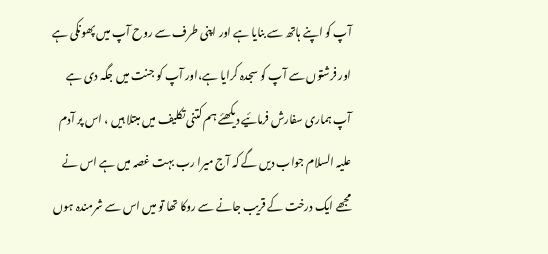آپ کو اپنے ہاتھ سے بنایا ہے اور اپنی طرف سے روح آپ میں پھونکی ہے اور فرشتوں سے آپ کو سجدہ کرایا ہے،اور آپ کو جنت میں جگہ دی ہے آپ ہماری سفارش فرمائیے دیکھئے ہم کتنی تکلیف میں مبتلا ہیں ، اس پر آدم علیہ السلام جواب دیں گے کہ آج میرا رب بہت غصہ میں ہے اس نے مجھے ایک درخت کے قریب جانے سے روکا تھا تو میں اس سے شرمندہ ہوں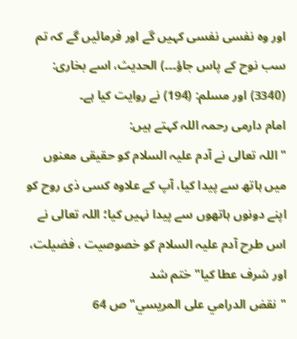اور وہ نفسی نفسی کہیں گے اور فرمائیں گے کہ تم سب نوح کے پاس جاؤ۔۔۔) الحدیث، اسے بخاری: (3340) اور مسلم: (194) نے روایت کیا ہے۔
امام دارمی رحمہ اللہ کہتے ہیں:
"اللہ تعالی نے آدم علیہ السلام کو حقیقی معنوں میں ہاتھ سے پیدا کیا، آپ کے علاوہ کسی ذی روح کو اپنے دونوں ہاتھوں سے پیدا نہیں کیا؛ اللہ تعالی نے اس طرح آدم علیہ السلام کو خصوصیت ، فضیلت، اور شرف عطا کیا" ختم شد
"نقض الدرامي على المريسي" ص 64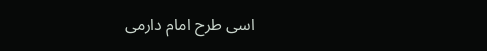اسی طرح امام دارمی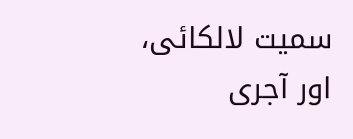سمیت لالکائی، اور آجری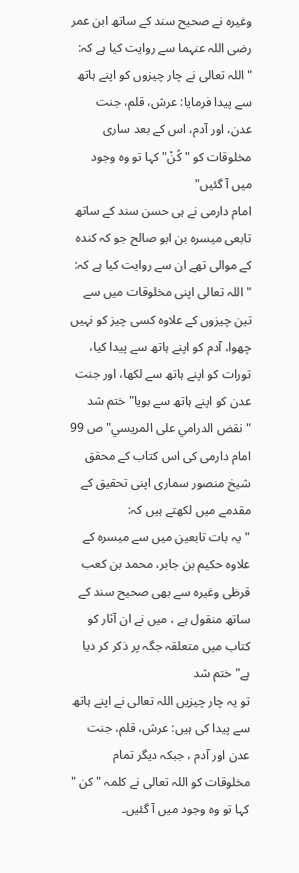وغیرہ نے صحیح سند کے ساتھ ابن عمر رضی اللہ عنہما سے روایت کیا ہے کہ: "اللہ تعالی نے چار چیزوں کو اپنے ہاتھ سے پیدا فرمایا: عرش، قلم، جنت عدن، اور آدم، اس کے بعد ساری مخلوقات کو "كُنْ" کہا تو وہ وجود میں آ گئیں"
امام دارمی نے ہی حسن سند کے ساتھ تابعی میسرہ بن ابو صالح جو کہ کندہ کے موالی تھے ان سے روایت کیا ہے کہ: "اللہ تعالی اپنی مخلوقات میں سے تین چیزوں کے علاوہ کسی چیز کو نہیں چھوا، آدم کو اپنے ہاتھ سے پیدا کیا، تورات کو اپنے ہاتھ سے لکھا، اور جنت عدن کو اپنے ہاتھ سے بویا" ختم شد
"نقض الدرامي على المريسي" ص 99
امام دارمی کی اس کتاب کے محقق شیخ منصور سماری اپنی تحقیق کے مقدمے میں لکھتے ہیں کہ:
"یہ بات تابعین میں سے میسرہ کے علاوہ حکیم بن جابر، محمد بن کعب قرظی وغیرہ سے بھی صحیح سند کے ساتھ منقول ہے ، میں نے ان آثار کو کتاب میں متعلقہ جگہ پر ذکر کر دیا ہے" ختم شد
تو یہ چار چیزیں اللہ تعالی نے اپنے ہاتھ سے پیدا کی ہیں: عرش، قلم، جنت عدن اور آدم ، جبکہ دیگر تمام مخلوقات کو اللہ تعالی نے کلمہ "کن " کہا تو وہ وجود میں آ گئیں۔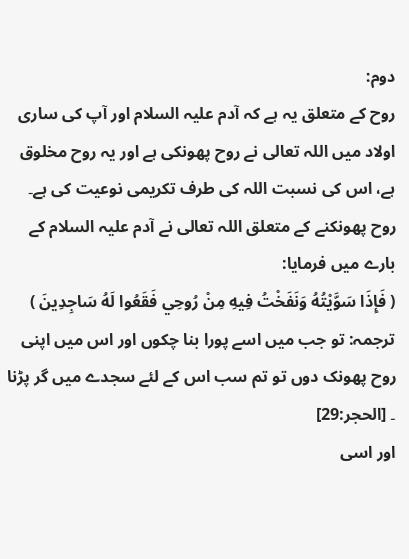دوم:
روح کے متعلق یہ ہے کہ آدم علیہ السلام اور آپ کی ساری اولاد میں اللہ تعالی نے روح پھونکی ہے اور یہ روح مخلوق ہے، اس کی نسبت اللہ کی طرف تکریمی نوعیت کی ہے۔
روح پھونکنے کے متعلق اللہ تعالی نے آدم علیہ السلام کے بارے میں فرمایا:
( فَإِذَا سَوَّيْتُهُ وَنَفَخْتُ فِيهِ مِنْ رُوحِي فَقَعُوا لَهُ سَاجِدِينَ )
ترجمہ: تو جب میں اسے پورا بنا چکوں اور اس میں اپنی روح پھونک دوں تو تم سب اس کے لئے سجدے میں گر پڑنا ۔ [الحجر:29]
اور اسی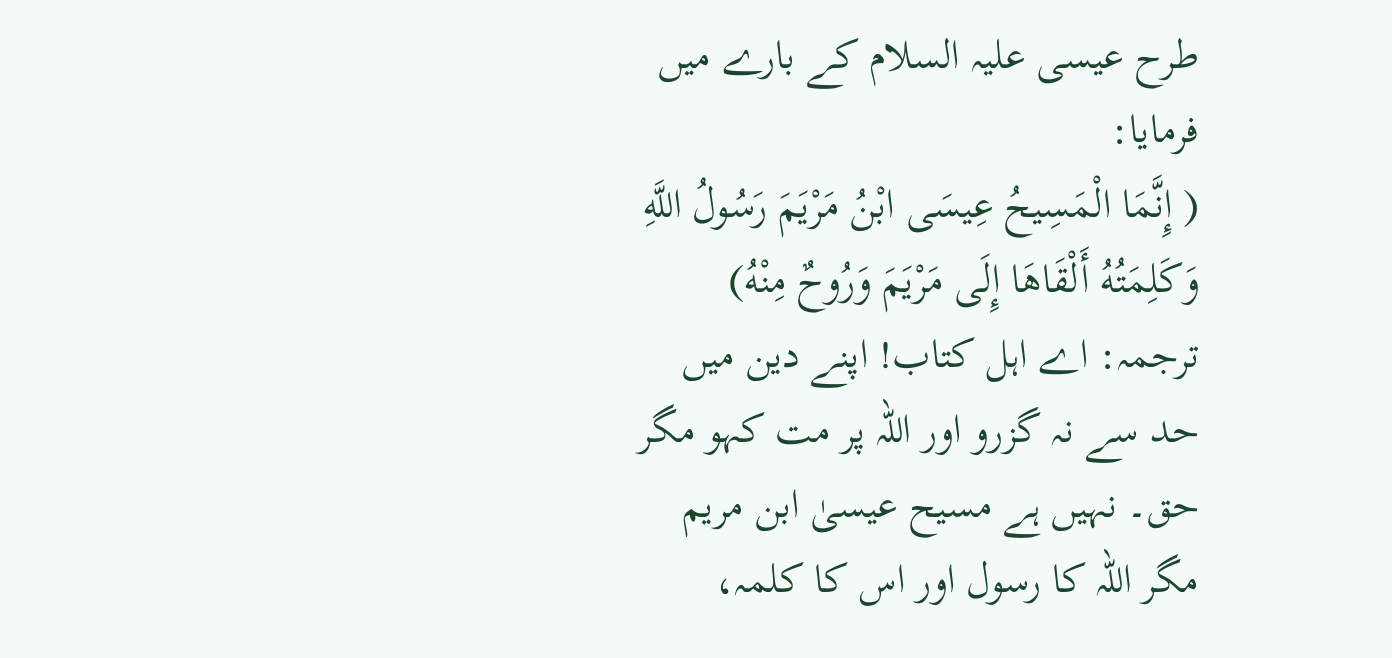طرح عیسی علیہ السلام کے بارے میں فرمایا:
( إِنَّمَا الْمَسِيحُ عِيسَى ابْنُ مَرْيَمَ رَسُولُ اللَّهِ وَكَلِمَتُهُ أَلْقَاهَا إِلَى مَرْيَمَ وَرُوحٌ مِنْهُ)
ترجمہ: اے اہل کتاب! اپنے دین میں حد سے نہ گزرو اور اللہ پر مت کہو مگر حق۔ نہیں ہے مسیح عیسیٰ ابن مریم مگر اللہ کا رسول اور اس کا کلمہ،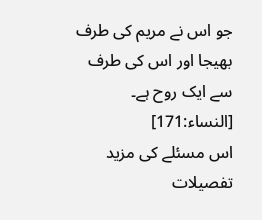جو اس نے مریم کی طرف بھیجا اور اس کی طرف سے ایک روح ہے۔ [النساء:171]
اس مسئلے کی مزید تفصیلات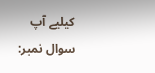کیلیے آپ سوال نمبر: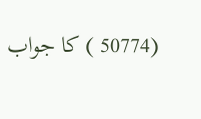(50774 ) کا جواب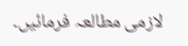لازمی مطالعہ فرمائیں۔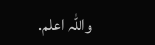واللہ اعلم.